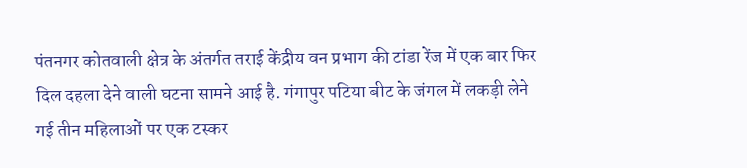पंतनगर कोतवाली क्षेत्र के अंतर्गत तराई केंद्रीय वन प्रभाग की टांडा रेंज में एक बार फिर दिल दहला देने वाली घटना सामने आई है. गंगापुर पटिया बीट के जंगल में लकड़ी लेने गई तीन महिलाओं पर एक टस्कर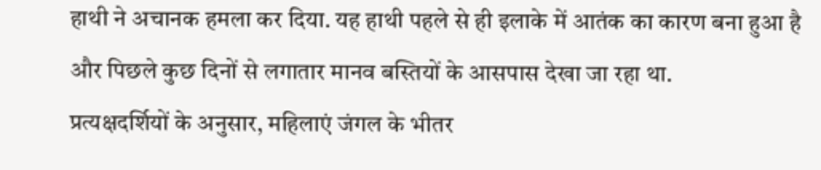हाथी ने अचानक हमला कर दिया. यह हाथी पहले से ही इलाके में आतंक का कारण बना हुआ है और पिछले कुछ दिनों से लगातार मानव बस्तियों के आसपास देखा जा रहा था.
प्रत्यक्षदर्शियों के अनुसार, महिलाएं जंगल के भीतर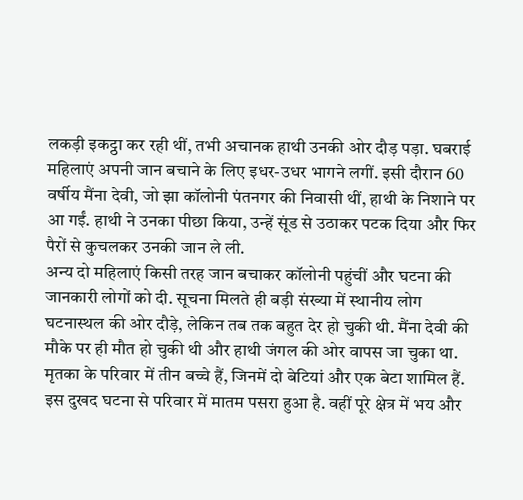लकड़ी इकट्ठा कर रही थीं, तभी अचानक हाथी उनकी ओर दौड़ पड़ा. घबराई महिलाएं अपनी जान बचाने के लिए इधर-उधर भागने लगीं. इसी दौरान 60 वर्षीय मैंना देवी, जो झा कॉलोनी पंतनगर की निवासी थीं, हाथी के निशाने पर आ गईं. हाथी ने उनका पीछा किया, उन्हें सूंड से उठाकर पटक दिया और फिर पैरों से कुचलकर उनकी जान ले ली.
अन्य दो महिलाएं किसी तरह जान बचाकर कॉलोनी पहुंचीं और घटना की जानकारी लोगों को दी. सूचना मिलते ही बड़ी संख्या में स्थानीय लोग घटनास्थल की ओर दौड़े, लेकिन तब तक बहुत देर हो चुकी थी. मैंना देवी की मौके पर ही मौत हो चुकी थी और हाथी जंगल की ओर वापस जा चुका था. मृतका के परिवार में तीन बच्चे हैं, जिनमें दो बेटियां और एक बेटा शामिल हैं. इस दुखद घटना से परिवार में मातम पसरा हुआ है. वहीं पूरे क्षेत्र में भय और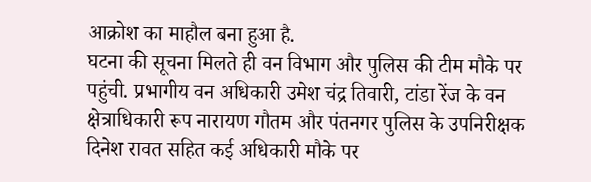आक्रोश का माहौल बना हुआ है.
घटना की सूचना मिलते ही वन विभाग और पुलिस की टीम मौके पर पहुंची. प्रभागीय वन अधिकारी उमेश चंद्र तिवारी, टांडा रेंज के वन क्षेत्राधिकारी रूप नारायण गौतम और पंतनगर पुलिस के उपनिरीक्षक दिनेश रावत सहित कई अधिकारी मौके पर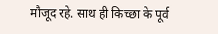मौजूद रहे. साथ ही किच्छा के पूर्व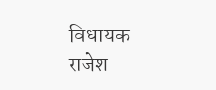विधायक राजेश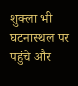शुक्ला भी घटनास्थल पर पहुंचे और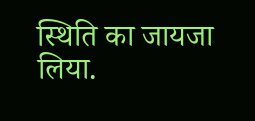स्थिति का जायजा लिया.